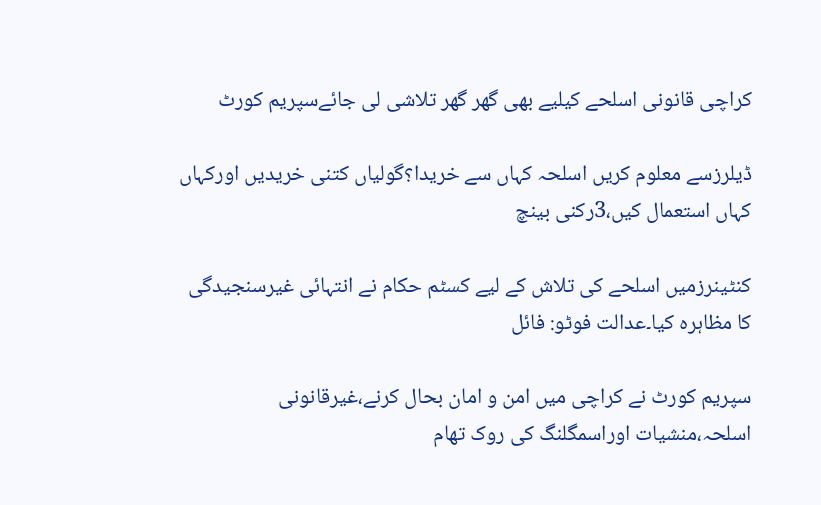کراچی قانونی اسلحے کیلیے بھی گھر گھر تلاشی لی جائےسپریم کورٹ

ڈیلرزسے معلوم کریں اسلحہ کہاں سے خریدا؟گولیاں کتنی خریدیں اورکہاں کہاں استعمال کیں،3رکنی بینچ

کنٹینرزمیں اسلحے کی تلاش کے لیے کسٹم حکام نے انتہائی غیرسنجیدگی کا مظاہرہ کیا۔عدالت فوٹو: فائل

سپریم کورٹ نے کراچی میں امن و امان بحال کرنے،غیرقانونی اسلحہ،منشیات اوراسمگلنگ کی روک تھام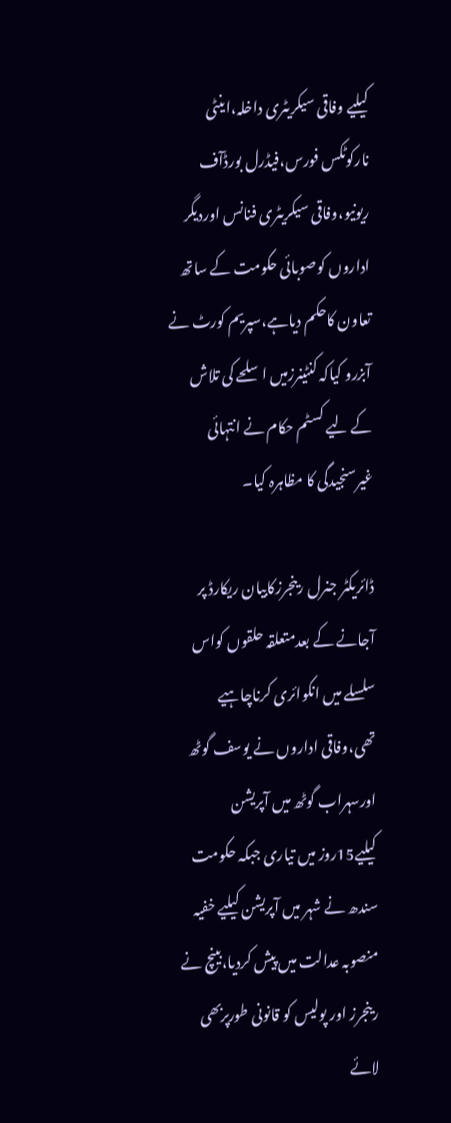کیلیے وفاقی سیکریٹری داخلہ،اینٹی نارکوٹکس فورس،فیڈرل بورڈآف ریونیو،وفاقی سیکریٹری فنانس اوردیگر اداروں کوصوبائی حکومت کے ساتھ تعاون کاحکم دیاہے،سپریم کورٹ نے آبزرو کیاکہ کنٹینرزمیں اسلحے کی تلاش کے لیے کسٹم حکام نے انتہائی غیرسنجیدگی کا مظاہرہ کیا۔

ڈائریکٹر جنرل رینجرزکابیان ریکارڈ پر آجانے کے بعدمتعلقہ حلقوں کواس سلسلے میں انکوائری کرناچاہیے تھی،وفاقی اداروں نے یوسف گوٹھ اورسہراب گوٹھ میں آپریشن کیلیے15روز میں تیاری جبکہ حکومت سندھ نے شہر میں آپریشن کیلیے خفیہ منصوبہ عدالت میں پیش کردیا،بینچ نے رینجرز اور پولیس کو قانونی طورپربھی لائے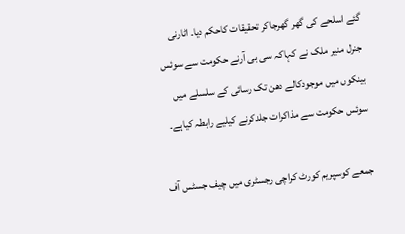گئے اسلحے کی گھر گھرجاکر تحقیقات کاحکم دیا۔ اٹارنی جنرل منیر ملک نے کہاکہ سی بی آرنے حکومت سے سوئس بینکوں میں موجودکالے دھن تک رسائی کے سلسلے میں سوئس حکومت سے مذاکرات جلدکرنے کیلیے رابطہ کیاہے۔

جمعے کوسپریم کورٹ کراچی رجسٹری میں چیف جسٹس آف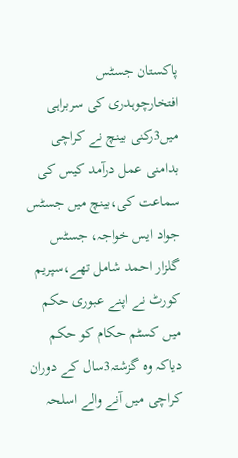پاکستان جسٹس افتخارچوہدری کی سربراہی میں3رکنی بینچ نے کراچی بدامنی عمل درآمد کیس کی سماعت کی،بینچ میں جسٹس جواد ایس خواجہ، جسٹس گلزار احمد شامل تھے،سپریم کورٹ نے اپنے عبوری حکم میں کسٹم حکام کو حکم دیاکہ وہ گزشتہ3سال کے دوران کراچی میں آنے والے اسلحہ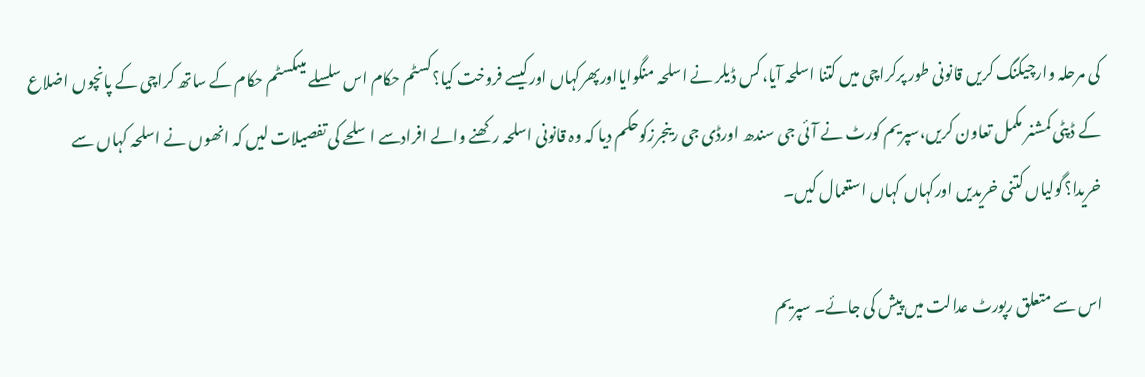کی مرحلہ وارچیکنگ کریں قانونی طور پرکراچی میں کتنا اسلحہ آیا،کس ڈیلر نے اسلحہ منگوایااورپھرکہاں اورکیسے فروخت کیا؟کسٹم حکام اس سلسلے میںکسٹم حکام کے ساتھ کراچی کے پانچوں اضلاع کے ڈپٹی کمشنر مکمل تعاون کریں،سپریم کورٹ نے آئی جی سندھ اورڈی جی رینجرزکوحکم دیا کہ وہ قانونی اسلحہ رکھنے والے افرادسے اسلحے کی تفصیلات لیں کہ انھوں نے اسلحہ کہاں سے خریدا؟گولیاں کتنی خریدیں اورکہاں کہاں استعمال کیں۔

اس سے متعلق رپورٹ عدالت میں پیش کی جائے۔ سپریم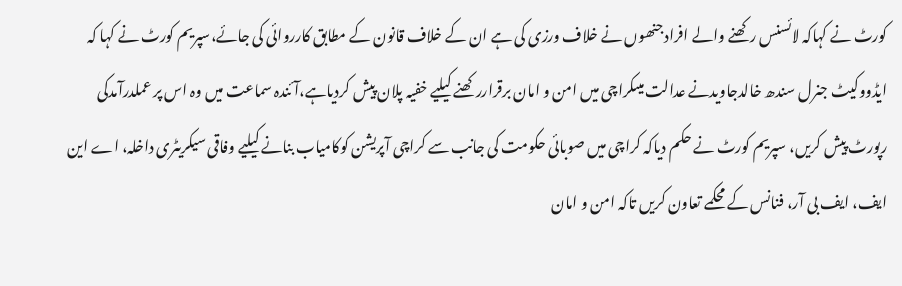کورٹ نے کہاکہ لائسنس رکھنے والے افرادجنھوں نے خلاف ورزی کی ہے ان کے خلاف قانون کے مطابق کارروائی کی جائے،سپریم کورٹ نے کہا کہ ایڈووکیٹ جنرل سندھ خالدجاویدنے عدالت میںکراچی میں امن و امان برقراررکھنے کیلیے خفیہ پلان پیش کردیاہے،آئندہ سماعت میں وہ اس پر عملدرآمدکی رپورٹ پیش کریں، سپریم کورٹ نے حکم دیاکہ کراچی میں صوبائی حکومت کی جانب سے کراچی آپریشن کوکامیاب بنانے کیلیے وفاقی سیکریٹری داخلہ، اے این ایف، ایف بی آر، فنانس کے محکمے تعاون کریں تاکہ امن و امان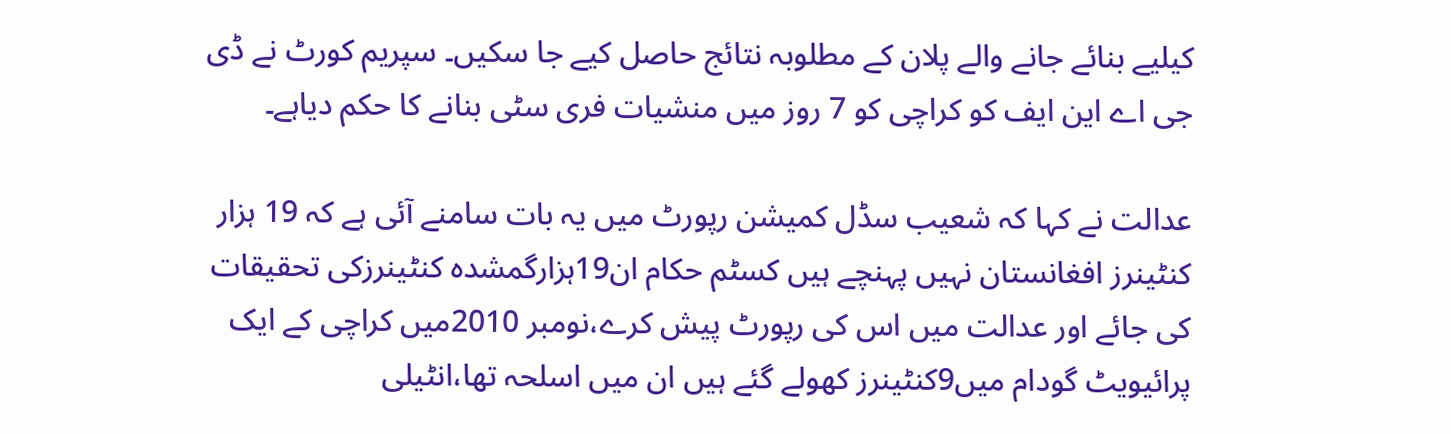کیلیے بنائے جانے والے پلان کے مطلوبہ نتائج حاصل کیے جا سکیں۔ سپریم کورٹ نے ڈی جی اے این ایف کو کراچی کو 7 روز میں منشیات فری سٹی بنانے کا حکم دیاہے۔

عدالت نے کہا کہ شعیب سڈل کمیشن رپورٹ میں یہ بات سامنے آئی ہے کہ 19 ہزار کنٹینرز افغانستان نہیں پہنچے ہیں کسٹم حکام ان19ہزارگمشدہ کنٹینرزکی تحقیقات کی جائے اور عدالت میں اس کی رپورٹ پیش کرے،نومبر 2010میں کراچی کے ایک پرائیویٹ گودام میں9کنٹینرز کھولے گئے ہیں ان میں اسلحہ تھا،انٹیلی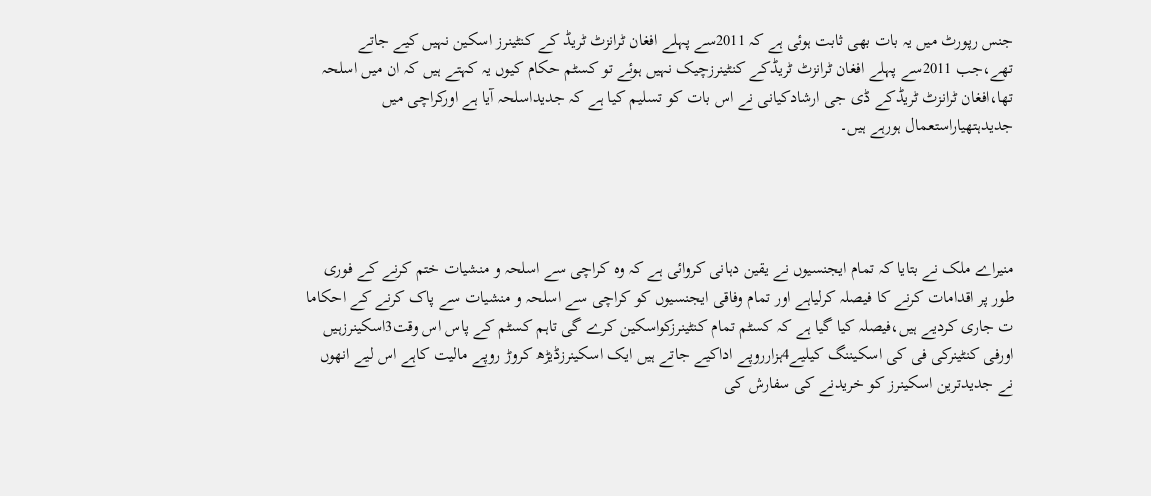جنس رپورٹ میں یہ بات بھی ثابت ہوئی ہے کہ 2011سے پہلے افغان ٹرانزٹ ٹریڈ کے کنٹینرز اسکین نہیں کیے جاتے تھے،جب 2011سے پہلے افغان ٹرانزٹ ٹریڈکے کنٹینرزچیک نہیں ہوئے تو کسٹم حکام کیوں یہ کہتے ہیں کہ ان میں اسلحہ تھا،افغان ٹرانزٹ ٹریڈکے ڈی جی ارشادکیانی نے اس بات کو تسلیم کیا ہے کہ جدیداسلحہ آیا ہے اورکراچی میں جدیدہتھیاراستعمال ہورہے ہیں۔




منیراے ملک نے بتایا کہ تمام ایجنسیوں نے یقین دہانی کروائی ہے کہ وہ کراچی سے اسلحہ و منشیات ختم کرنے کے فوری طور پر اقدامات کرنے کا فیصلہ کرلیاہے اور تمام وفاقی ایجنسیوں کو کراچی سے اسلحہ و منشیات سے پاک کرنے کے احکاما ت جاری کردیے ہیں،فیصلہ کیا گیا ہے کہ کسٹم تمام کنٹینرزکواسکین کرے گی تاہم کسٹم کے پاس اس وقت3اسکینرزہیں اورفی کنٹینرکی فی کی اسکیننگ کیلیے4ہزارروپے اداکیے جاتے ہیں ایک اسکینرزڈیڑھ کروڑ روپے مالیت کاہے اس لیے انھوں نے جدیدترین اسکینرز کو خریدنے کی سفارش کی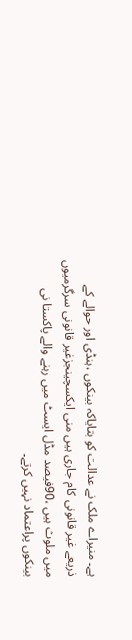ہے۔ منیراے ملک نے عدالت کو بتایاکہ بینکوں ،ہنڈی اور حوالے کے ذریعے غیر قانونی کام جاری ہیں منی ایکسچینجزغیر قانونی سرگرمیوں میں ملوث ہیں ،90فیصد مڈل ایسٹ میں رہنے والے پاکستا نی بینکوں پراعتماد نہیں کرتے۔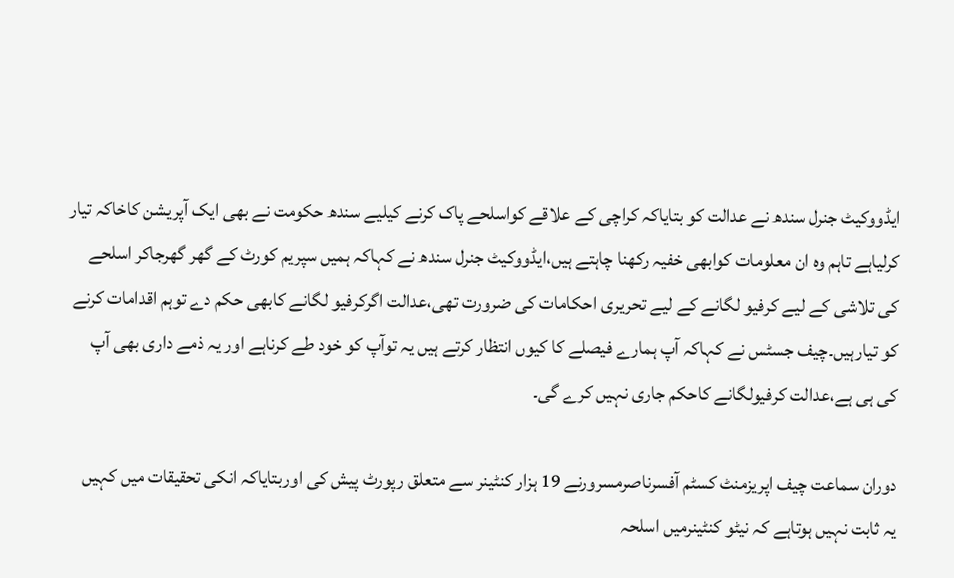ایڈووکیٹ جنرل سندھ نے عدالت کو بتایاکہ کراچی کے علاقے کواسلحے پاک کرنے کیلیے سندھ حکومت نے بھی ایک آپریشن کاخاکہ تیار کرلیاہے تاہم وہ ان معلومات کوابھی خفیہ رکھنا چاہتے ہیں،ایڈووکیٹ جنرل سندھ نے کہاکہ ہمیں سپریم کورٹ کے گھر گھرجاکر اسلحے کی تلاشی کے لیے کرفیو لگانے کے لیے تحریری احکامات کی ضرورت تھی،عدالت اگرکرفیو لگانے کابھی حکم دے توہم اقدامات کرنے کو تیارہیں۔چیف جسٹس نے کہاکہ آپ ہمارے فیصلے کا کیوں انتظار کرتے ہیں یہ توآپ کو خود طے کرناہے اور یہ ذمے داری بھی آپ کی ہی ہے،عدالت کرفیولگانے کاحکم جاری نہیں کرے گی۔

دوران سماعت چیف اپریزمنٹ کسٹم آفسرناصرمسرورنے 19 ہزار کنٹینر سے متعلق رپورٹ پیش کی اوربتایاکہ انکی تحقیقات میں کہیں یہ ثابت نہیں ہوتاہے کہ نیٹو کنٹینرمیں اسلحہ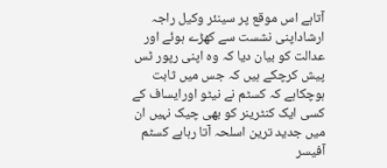آتاہے اس موقع پر سینئر وکیل راجہ ارشاداپنی نشست سے کھڑے ہوئے اور عدالت کو بیان دیا کہ وہ اپنی رپور ٹس پیش کرچکے ہیں کہ جس میں ثابت ہوچکاہے کہ کسٹم نے نیٹو اورایساف کے کسی ایک کنٹرینر کو بھی چیک نہیں ان میں جدید ترین اسلحہ آتا رہاہے کسٹم آفیسر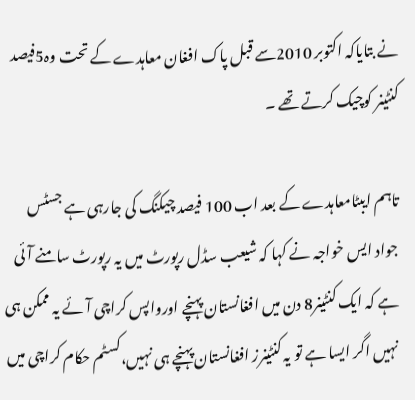نے بتایاکہ اکتوبر 2010سے قبل پاک افغان معاہدے کے تحت وہ5فیصد کنٹینر کوچیک کرتے تھے ۔

تاہم ایبٹامعاہدے کے بعد اب 100 فیصد چیکنگ کی جارہی ہے جسٹس جواد ایس خواجہ نے کہا کہ شیعب سڈل رپورٹ میں یہ رپورٹ سامنے آئی ہے کہ ایک کنٹینر8 دن میں افغانستان پہنچے اورواپس کراچی آئے یہ ممکن ہی نہیں اگر ایسا ہے تو یہ کنٹینرز افغانستان پہنچے ہی نہیں،کسٹم حکام کراچی میں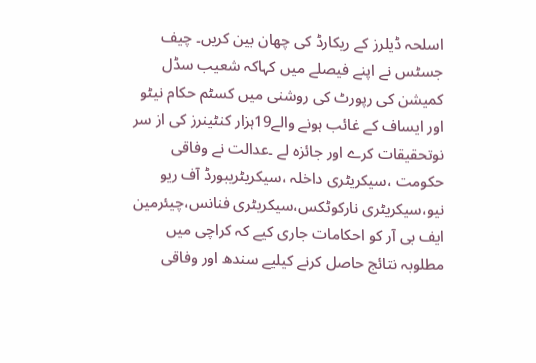اسلحہ ڈیلرز کے ریکارڈ کی چھان بین کریں۔ چیف جسٹس نے اپنے فیصلے میں کہاکہ شعیب سڈل کمیشن کی رپورٹ کی روشنی میں کسٹم حکام نیٹو اور ایساف کے غائب ہونے والے19ہزار کنٹینرز کی از سر نوتحقیقات کرے اور جائزہ لے ۔عدالت نے وفاقی حکومت ،سیکریٹری داخلہ ،سیکریٹریبورڈ آف ریو نیو،سیکریٹری نارکوٹکس،سیکریٹری فنانس،چیئرمین ایف بی آر کو احکامات جاری کیے کہ کراچی میں مطلوبہ نتائج حاصل کرنے کیلیے سندھ اور وفاقی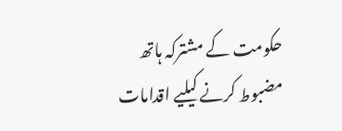حکومت کے مشترکہ ہاتھ مضبوط کرنے کیلیے اقدامات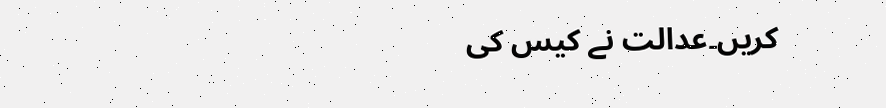کریں۔عدالت نے کیس کی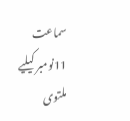سماعت 11نومبر کیلیے ملتوی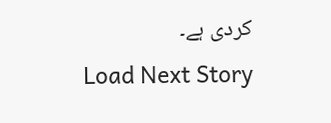کردی ہے۔
Load Next Story